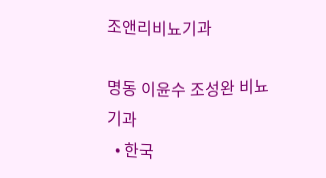조앤리비뇨기과

명동 이윤수 조성완 비뇨기과
  • 한국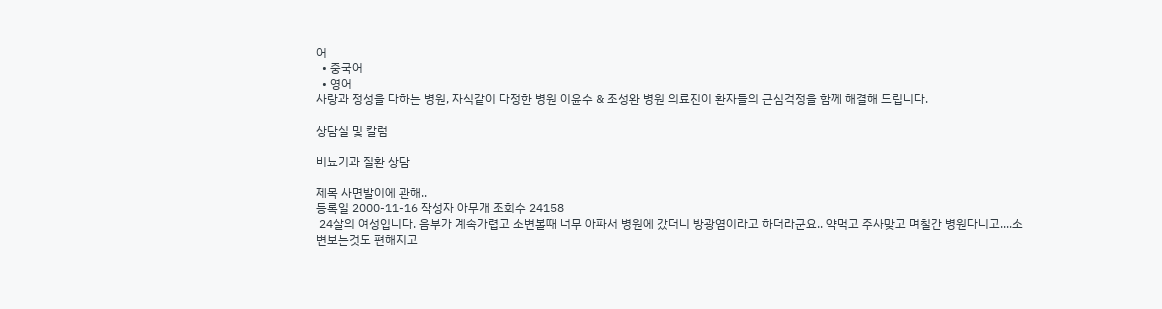어
  • 중국어
  • 영어
사랑과 정성을 다하는 병원, 자식같이 다정한 병원 이윤수 & 조성완 병원 의료진이 환자들의 근심걱정을 함께 해결해 드립니다.

상담실 및 칼럼

비뇨기과 질환 상담

제목 사면발이에 관해..
등록일 2000-11-16 작성자 아무개 조회수 24158
 24살의 여성입니다. 음부가 계속가렵고 소변볼때 너무 아파서 병원에 갔더니 방광염이라고 하더라군요.. 약먹고 주사맞고 며칠간 병원다니고....소변보는것도 편해지고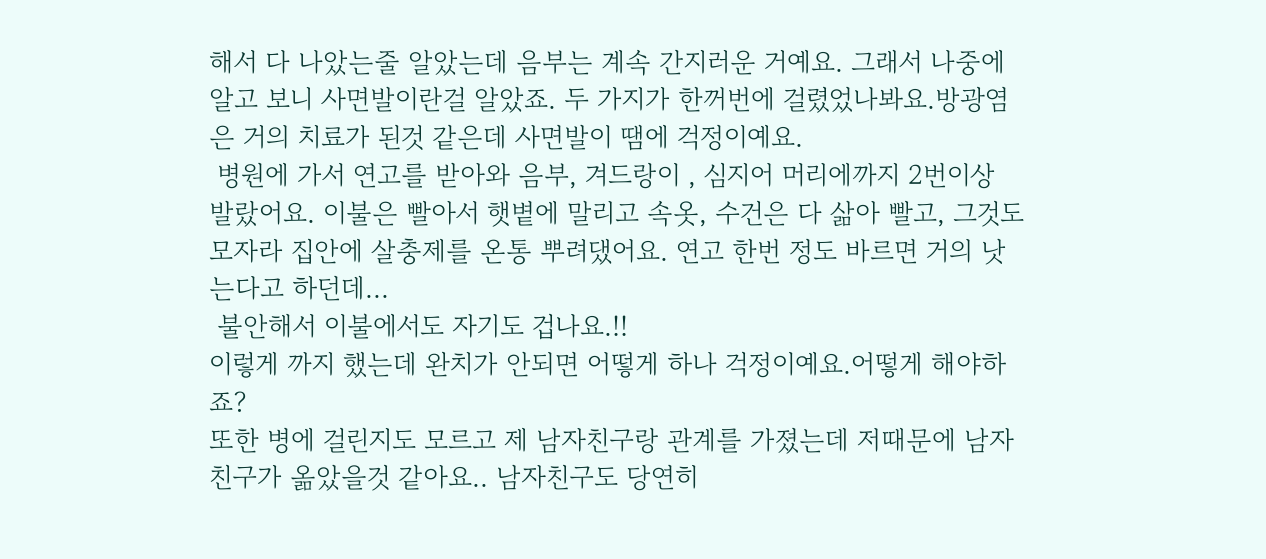해서 다 나았는줄 알았는데 음부는 계속 간지러운 거예요. 그래서 나중에 알고 보니 사면발이란걸 알았죠. 두 가지가 한꺼번에 걸렸었나봐요.방광염은 거의 치료가 된것 같은데 사면발이 땜에 걱정이예요.
 병원에 가서 연고를 받아와 음부, 겨드랑이 , 심지어 머리에까지 2번이상 발랐어요. 이불은 빨아서 햇볕에 말리고 속옷, 수건은 다 삶아 빨고, 그것도 모자라 집안에 살충제를 온통 뿌려댔어요. 연고 한번 정도 바르면 거의 낫는다고 하던데...
 불안해서 이불에서도 자기도 겁나요.!!
이렇게 까지 했는데 완치가 안되면 어떻게 하나 걱정이예요.어떻게 해야하죠?
또한 병에 걸린지도 모르고 제 남자친구랑 관계를 가졌는데 저때문에 남자친구가 옮았을것 같아요.. 남자친구도 당연히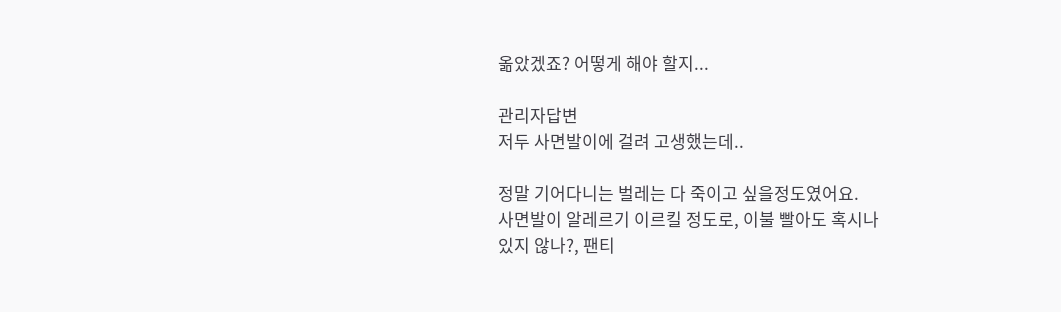옮았겠죠? 어떻게 해야 할지...

관리자답변
저두 사면발이에 걸려 고생했는데..

정말 기어다니는 벌레는 다 죽이고 싶을정도였어요.
사면발이 알레르기 이르킬 정도로, 이불 빨아도 혹시나
있지 않나?, 팬티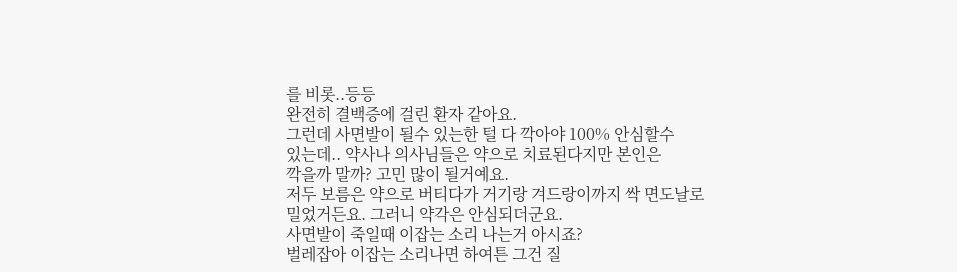를 비롯..등등
완전히 결백증에 걸린 환자 같아요.
그런데 사면발이 될수 있는한 털 다 깍아야 100% 안심할수
있는데.. 약사나 의사님들은 약으로 치료된다지만 본인은
깍을까 말까? 고민 많이 될거예요.
저두 보름은 약으로 버티다가 거기랑 겨드랑이까지 싹 면도날로
밀었거든요. 그러니 약각은 안심되더군요.
사면발이 죽일때 이잡는 소리 나는거 아시죠?
벌레잡아 이잡는 소리나면 하여튼 그건 질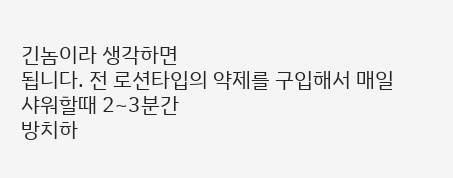긴놈이라 생각하면
됩니다. 전 로션타입의 약제를 구입해서 매일 샤워할때 2~3분간
방치하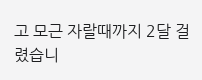고 모근 자랄때까지 2달 걸렸습니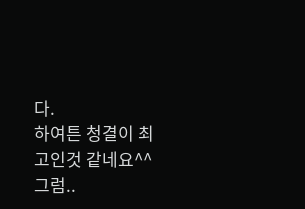다.
하여튼 청결이 최고인것 같네요^^ 그럼..